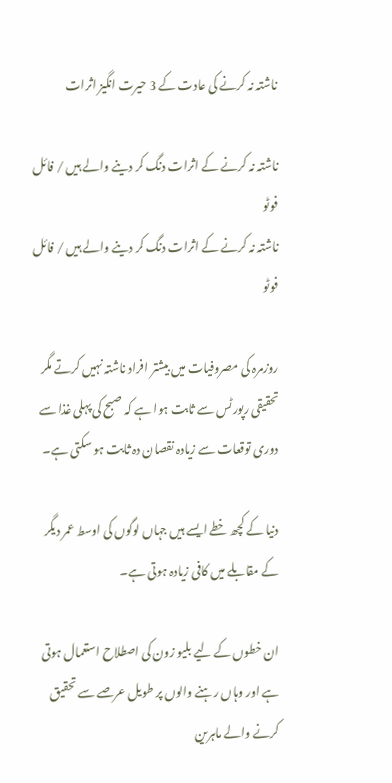ناشتہ نہ کرنے کی عادت کے 3 حیرت انگیز اثرات

ناشتہ نہ کرنے کے اثرات دنگ کر دینے والے ہیں / فائل فوٹو
ناشتہ نہ کرنے کے اثرات دنگ کر دینے والے ہیں / فائل فوٹو

روزمرہ کی مصروفیات میں بیشتر افراد ناشتہ نہیں کرتے مگر تحقیقی رپورٹس سے ثابت ہوا ہے کہ صبح کی پہلی غذا سے دوری توقعات سے زیادہ نقصان دہ ثابت ہو سکتی ہے۔

دنیا کے کچھ خطے ایسے ہیں جہاں لوگوں کی اوسط عمر دیگر کے مقابلے میں کافی زیادہ ہوتی ہے۔

ان خطوں کے لیے بلیو زون کی اصطلاح استعمال ہوتی ہے اور وہاں رہنے والوں پر طویل عرصے سے تحقیق کرنے والے ماہرین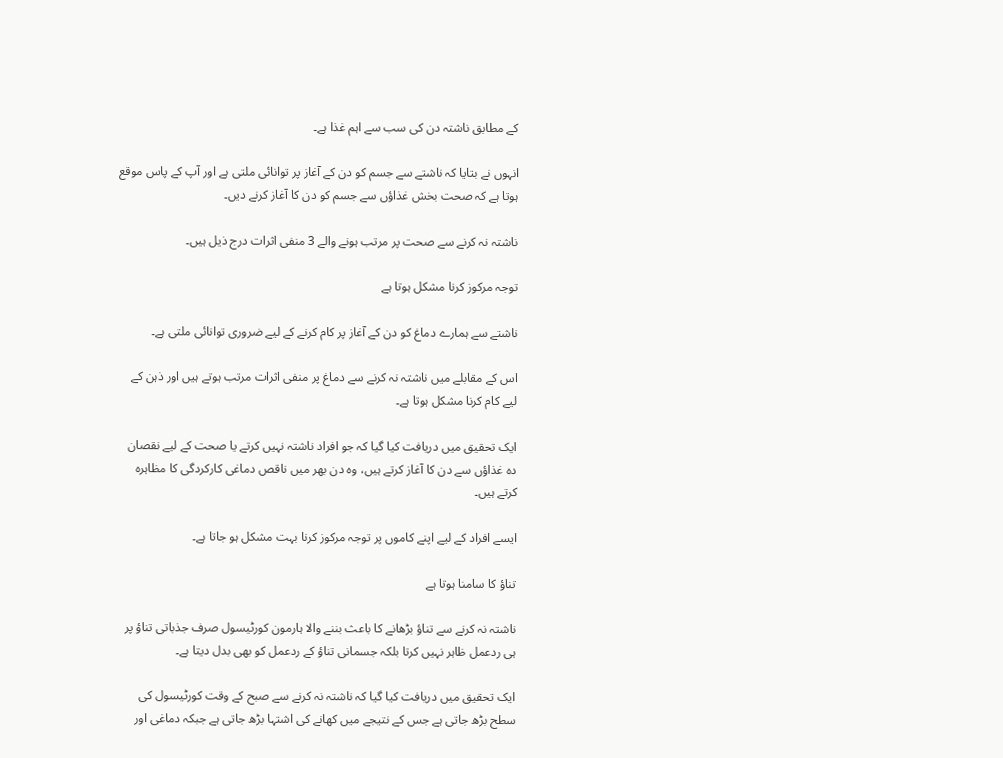کے مطابق ناشتہ دن کی سب سے اہم غذا ہے۔

انہوں نے بتایا کہ ناشتے سے جسم کو دن کے آغاز پر توانائی ملتی ہے اور آپ کے پاس موقع ہوتا ہے کہ صحت بخش غذاؤں سے جسم کو دن کا آغاز کرنے دیں۔

ناشتہ نہ کرنے سے صحت پر مرتب ہونے والے 3 منفی اثرات درج ذیل ہیں۔

توجہ مرکوز کرنا مشکل ہوتا ہے

ناشتے سے ہمارے دماغ کو دن کے آغاز پر کام کرنے کے لیے ضروری توانائی ملتی ہے۔

اس کے مقابلے میں ناشتہ نہ کرنے سے دماغ پر منفی اثرات مرتب ہوتے ہیں اور ذہن کے لیے کام کرنا مشکل ہوتا ہے۔

ایک تحقیق میں دریافت کیا گیا کہ جو افراد ناشتہ نہیں کرتے یا صحت کے لیے نقصان دہ غذاؤں سے دن کا آغاز کرتے ہیں، وہ دن بھر میں ناقص دماغی کارکردگی کا مظاہرہ کرتے ہیں۔

ایسے افراد کے لیے اپنے کاموں پر توجہ مرکوز کرنا بہت مشکل ہو جاتا ہے۔

تناؤ کا سامنا ہوتا ہے

ناشتہ نہ کرنے سے تناؤ بڑھانے کا باعث بننے والا ہارمون کورٹیسول صرف جذباتی تناؤ پر ہی ردعمل ظاہر نہیں کرتا بلکہ جسمانی تناؤ کے ردعمل کو بھی بدل دیتا ہے۔

ایک تحقیق میں دریافت کیا گیا کہ ناشتہ نہ کرنے سے صبح کے وقت کورٹیسول کی سطح بڑھ جاتی ہے جس کے نتیجے میں کھانے کی اشتہا بڑھ جاتی ہے جبکہ دماغی اور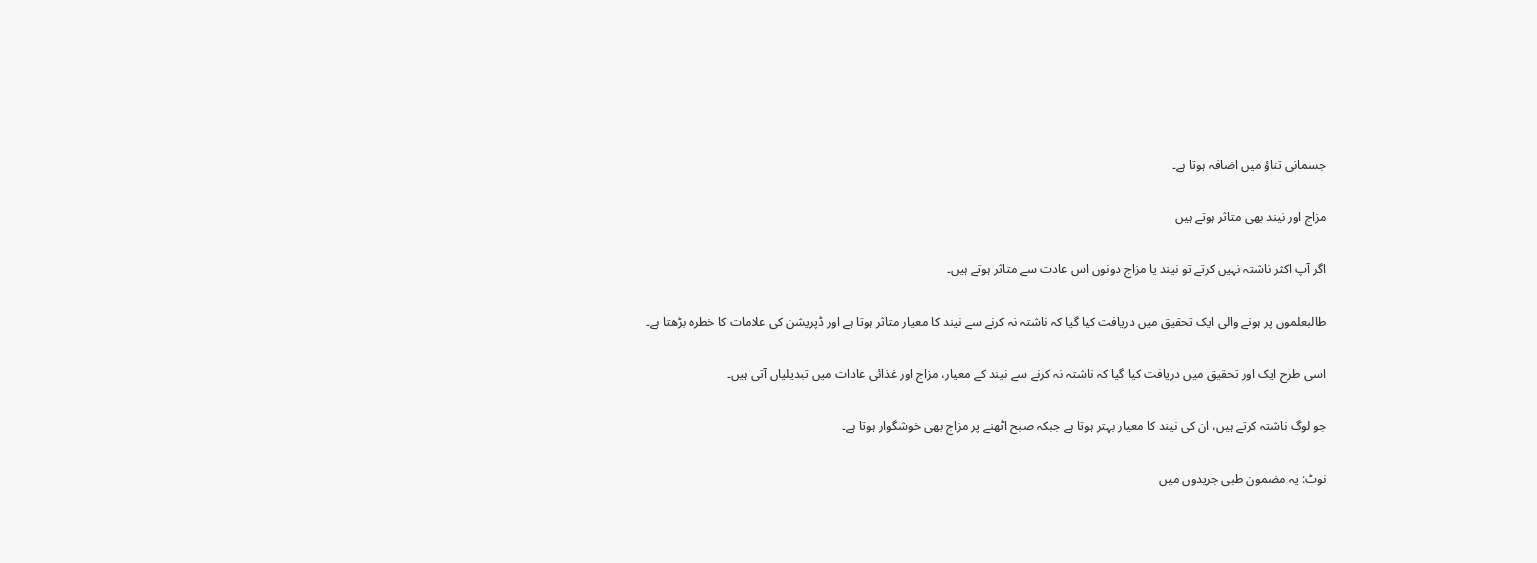جسمانی تناؤ میں اضافہ ہوتا ہے۔

مزاج اور نیند بھی متاثر ہوتے ہیں

اگر آپ اکثر ناشتہ نہیں کرتے تو نیند یا مزاج دونوں اس عادت سے متاثر ہوتے ہیں۔

طالبعلموں پر ہونے والی ایک تحقیق میں دریافت کیا گیا کہ ناشتہ نہ کرنے سے نیند کا معیار متاثر ہوتا ہے اور ڈپریشن کی علامات کا خطرہ بڑھتا ہے۔

اسی طرح ایک اور تحقیق میں دریافت کیا گیا کہ ناشتہ نہ کرنے سے نیند کے معیار، مزاج اور غذائی عادات میں تبدیلیاں آتی ہیں۔

جو لوگ ناشتہ کرتے ہیں، ان کی نیند کا معیار بہتر ہوتا ہے جبکہ صبح اٹھنے پر مزاج بھی خوشگوار ہوتا ہے۔

نوٹ: یہ مضمون طبی جریدوں میں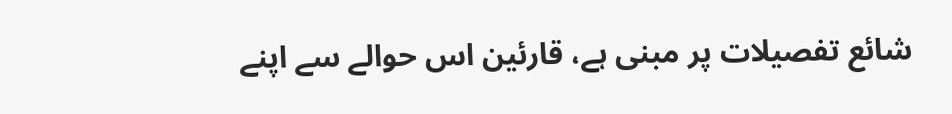شائع تفصیلات پر مبنی ہے، قارئین اس حوالے سے اپنے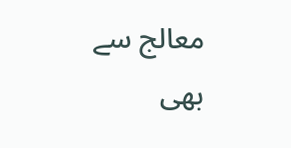معالج سے بھی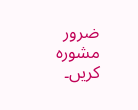ضرور مشورہ کریں۔